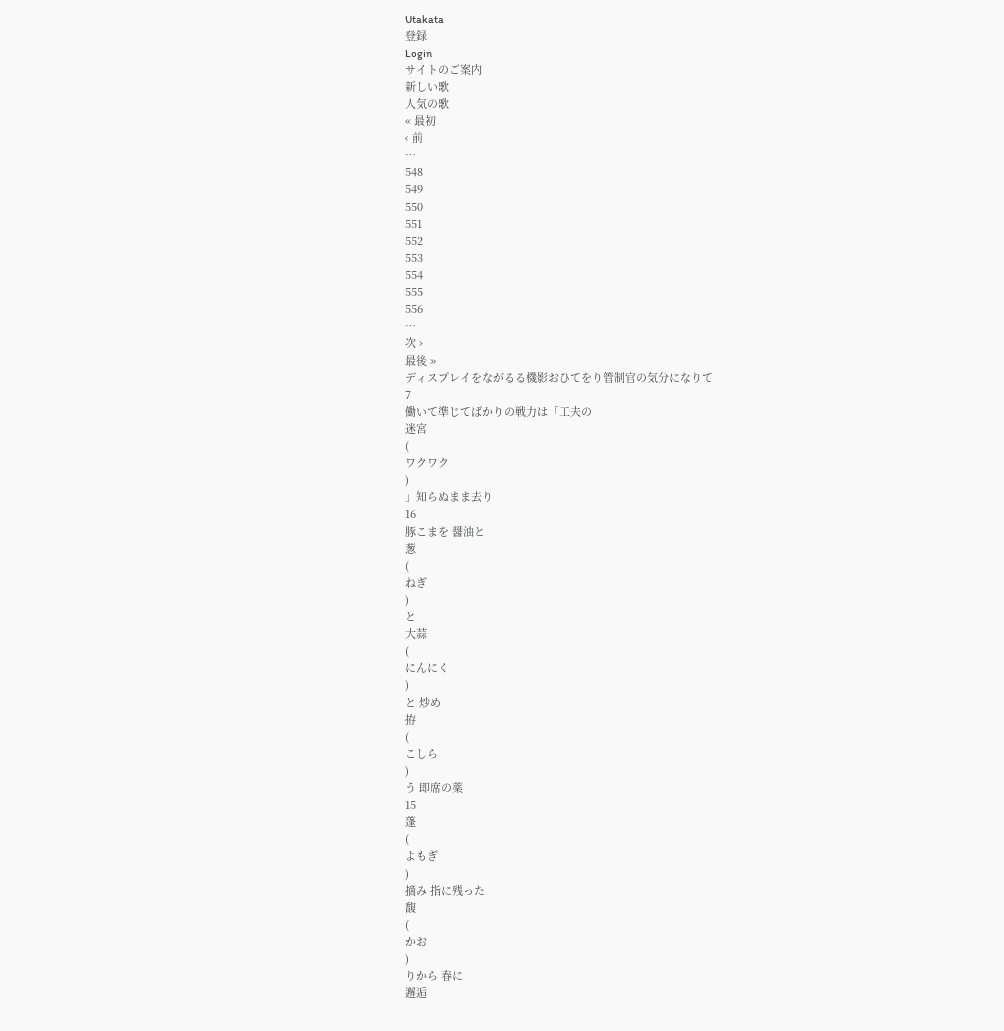Utakata
登録
Login
サイトのご案内
新しい歌
人気の歌
« 最初
‹ 前
…
548
549
550
551
552
553
554
555
556
…
次 ›
最後 »
ディスプレイをながるる機影おひてをり管制官の気分になりて
7
働いて準じてばかりの戦力は「工夫の
迷宮
(
ワクワク
)
」知らぬまま去り
16
豚こまを 醤油と
葱
(
ねぎ
)
と
大蒜
(
にんにく
)
と 炒め
拵
(
こしら
)
う 即席の薬
15
蓬
(
よもぎ
)
摘み 指に残った
馥
(
かお
)
りから 春に
邂逅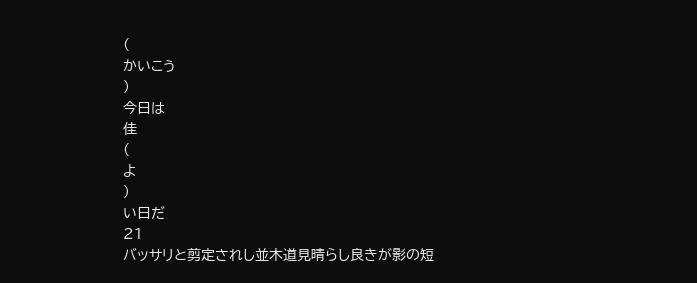(
かいこう
)
今日は
佳
(
よ
)
い日だ
21
バッサリと剪定されし並木道見晴らし良きが影の短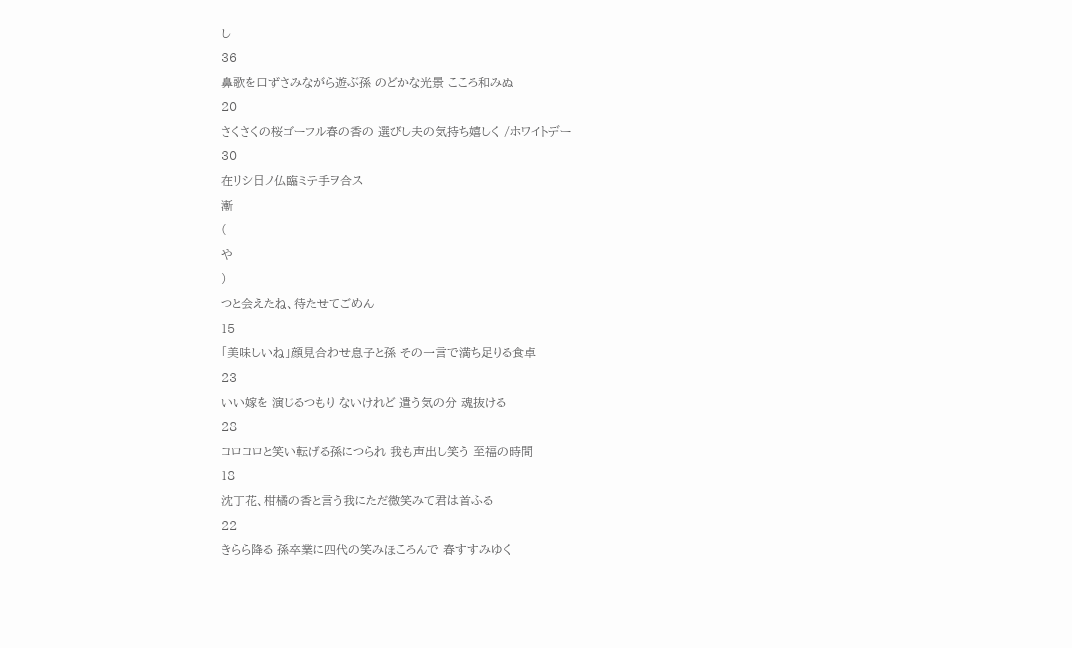し
36
鼻歌を口ずさみながら遊ぶ孫 のどかな光景 こころ和みぬ
20
さくさくの桜ゴーフル春の香の 選びし夫の気持ち嬉しく /ホワイトデー
30
在リシ日ノ仏臨ミテ手ヲ合ス
漸
(
や
)
つと会えたね、待たせてごめん
15
「美味しいね」顔見合わせ息子と孫 その一言で満ち足りる食卓
23
いい嫁を 演じるつもり ないけれど 遣う気の分 魂抜ける
28
コロコロと笑い転げる孫につられ 我も声出し笑う 至福の時間
18
沈丁花、柑橘の香と言う我にただ微笑みて君は首ふる
22
きらら降る 孫卒業に四代の笑みほころんで 春すすみゆく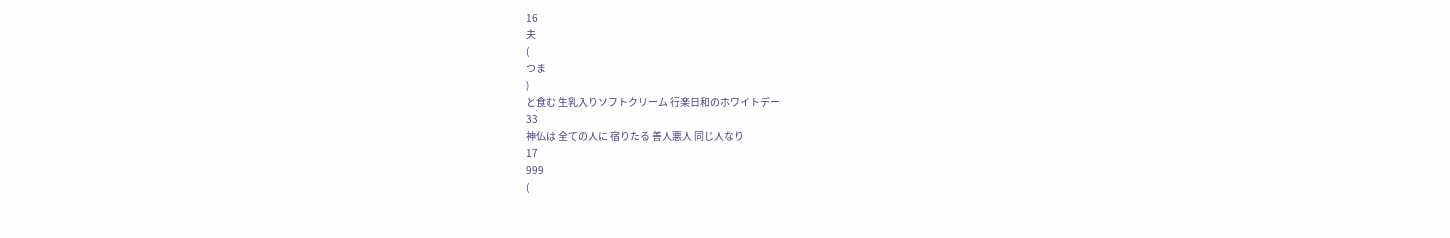16
夫
(
つま
)
と食む 生乳入りソフトクリーム 行楽日和のホワイトデー
33
神仏は 全ての人に 宿りたる 善人悪人 同じ人なり
17
999
(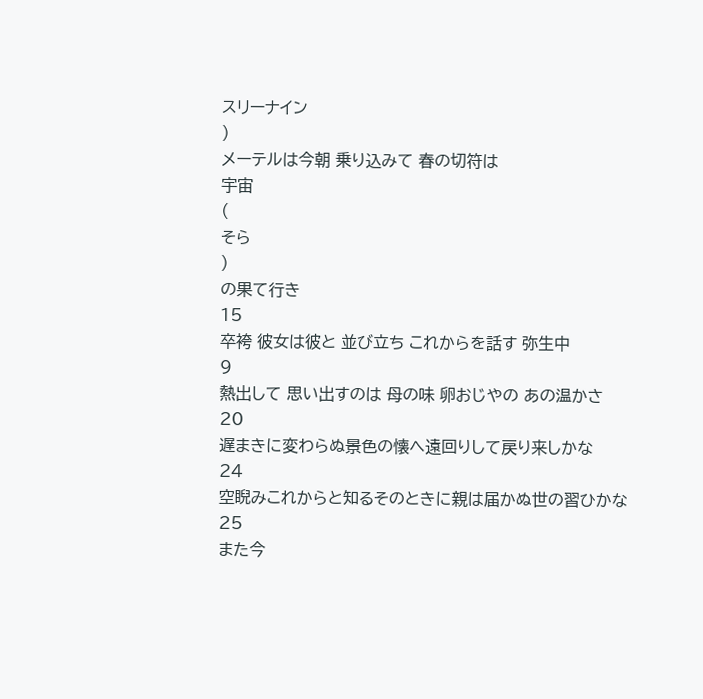スリーナイン
)
メーテルは今朝 乗り込みて 春の切符は
宇宙
(
そら
)
の果て行き
15
卒袴 彼女は彼と 並び立ち これからを話す 弥生中
9
熱出して 思い出すのは 母の味 卵おじやの あの温かさ
20
遅まきに変わらぬ景色の懐へ遠回りして戻り来しかな
24
空睨みこれからと知るそのときに親は届かぬ世の習ひかな
25
また今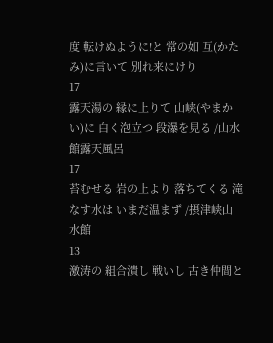度 転けぬように!と 常の如 互(かたみ)に言いて 別れ来にけり
17
露天湯の 縁に上りて 山峡(やまかい)に 白く泡立つ 段瀑を見る /山水館露天風呂
17
苔むせる 岩の上より 落ちてくる 滝なす水は いまだ温まず /摂津峡山水館
13
激涛の 組合潰し 戦いし 古き仲間と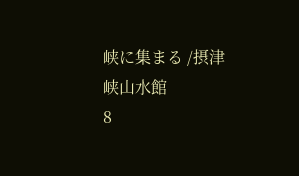峡に集まる /摂津峡山水館
8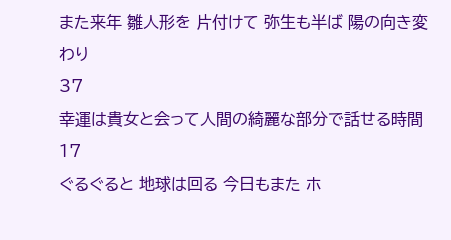また来年 雛人形を 片付けて 弥生も半ば 陽の向き変わり
37
幸運は貴女と会って人間の綺麗な部分で話せる時間
17
ぐるぐると 地球は回る 今日もまた ホ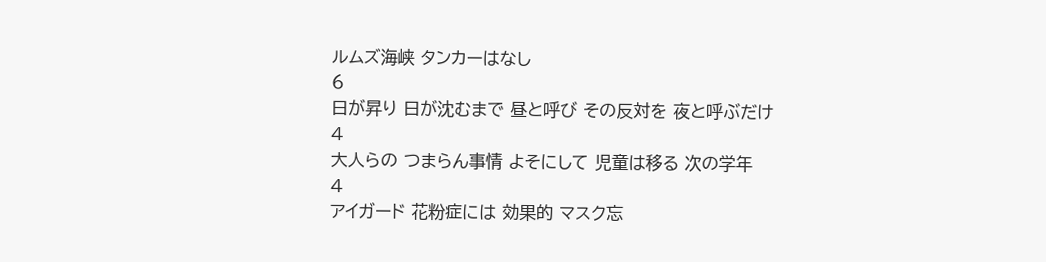ルムズ海峡 タンカーはなし
6
日が昇り 日が沈むまで 昼と呼び その反対を 夜と呼ぶだけ
4
大人らの つまらん事情 よそにして 児童は移る 次の学年
4
アイガード 花粉症には 効果的 マスク忘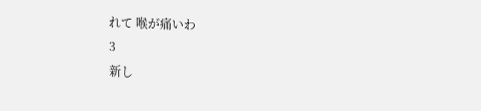れて 喉が痛いわ
3
新し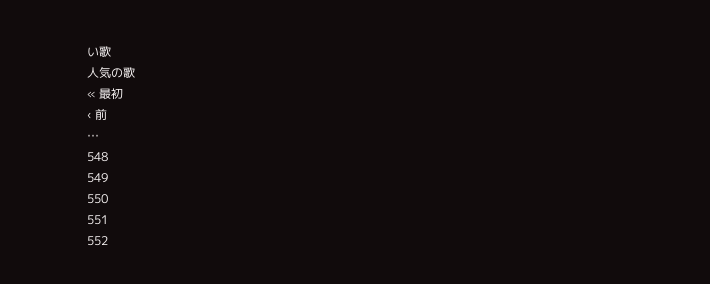い歌
人気の歌
« 最初
‹ 前
…
548
549
550
551
552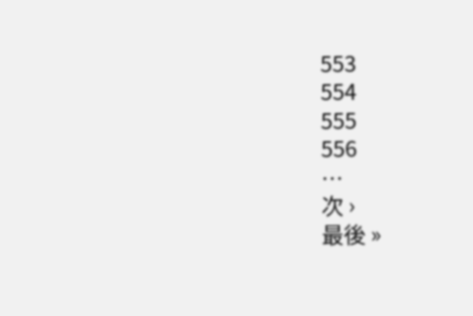553
554
555
556
…
次 ›
最後 »